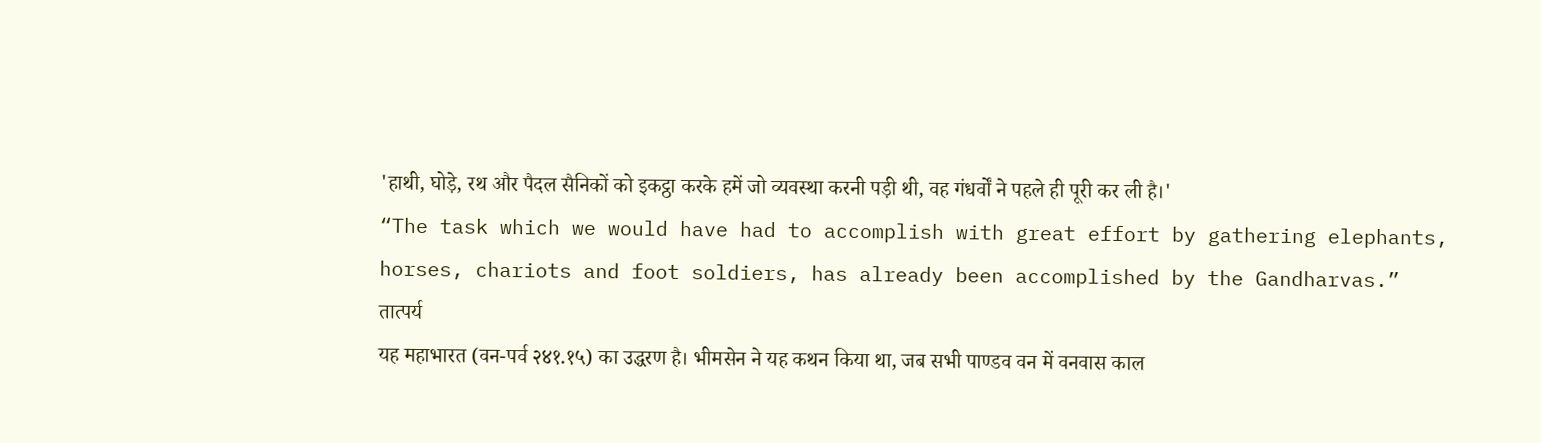'हाथी, घोड़े, रथ और पैदल सैनिकों को इकट्ठा करके हमें जो व्यवस्था करनी पड़ी थी, वह गंधर्वों ने पहले ही पूरी कर ली है।'
“The task which we would have had to accomplish with great effort by gathering elephants, horses, chariots and foot soldiers, has already been accomplished by the Gandharvas.”
तात्पर्य
यह महाभारत (वन-पर्व २४१.१५) का उद्धरण है। भीमसेन ने यह कथन किया था, जब सभी पाण्डव वन में वनवास काल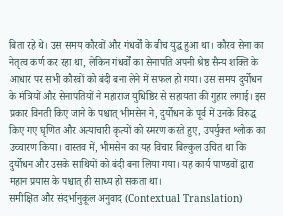बिता रहे थे। उस समय कौरवों और गंधर्वों के बीच युद्ध हुआ था। कौरव सेना का नेतृत्व कर्ण कर रहा था, लेकिन गंधर्वों का सेनापति अपनी श्रेष्ठ सैन्य शक्ति के आधार पर सभी कौरवों को बंदी बना लेने में सफल हो गया। उस समय दुर्योधन के मंत्रियों और सेनापतियों ने महाराज युधिष्ठिर से सहायता की गुहार लगाई। इस प्रकार विनती किए जाने के पश्चात् भीमसेन ने, दुर्योधन के पूर्व में उनके विरुद्ध किए गए घृणित और अत्याचारी कृत्यों को स्मरण करते हुए, उपर्युक्त श्लोक का उच्चारण किया। वास्तव में, भीमसेन का यह विचार बिल्कुल उचित था कि दुर्योधन और उसके साथियों को बंदी बना लिया गया। यह कार्य पाण्डवों द्वारा महान प्रयास के पश्चात् ही साध्य हो सकता था।
समीक्षित और संदर्भानुकूल अनुवाद (Contextual Translation)